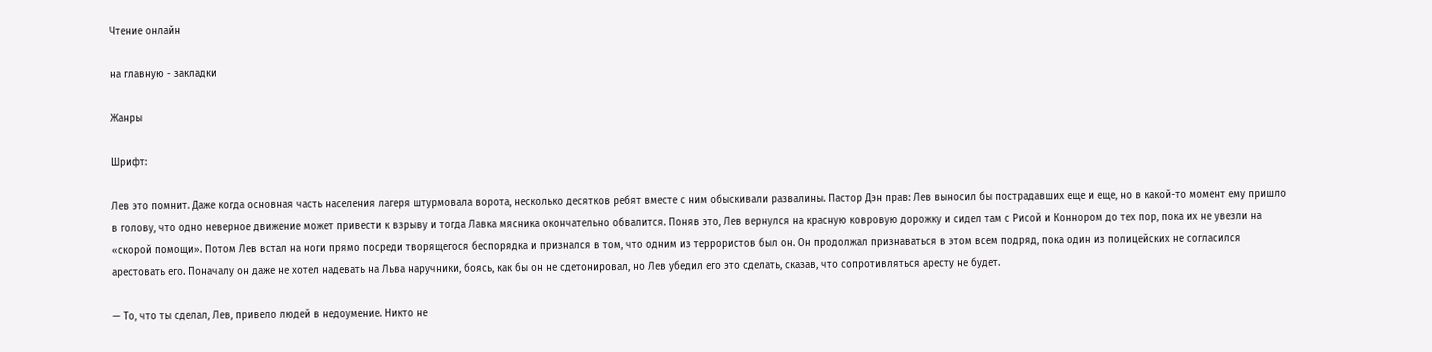Чтение онлайн

на главную - закладки

Жанры

Шрифт:

Лев это помнит. Даже когда основная часть населения лагеря штурмовала ворота, несколько десятков ребят вместе с ним обыскивали развалины. Пастор Дэн прав: Лев выносил бы пострадавших еще и еще, но в какой-то момент ему пришло в голову, что одно неверное движение может привести к взрыву и тогда Лавка мясника окончательно обвалится. Поняв это, Лев вернулся на красную ковровую дорожку и сидел там с Рисой и Коннором до тех пор, пока их не увезли на «скорой помощи». Потом Лев встал на ноги прямо посреди творящегося беспорядка и признался в том, что одним из террористов был он. Он продолжал признаваться в этом всем подряд, пока один из полицейских не согласился арестовать его. Поначалу он даже не хотел надевать на Льва наручники, боясь, как бы он не сдетонировал, но Лев убедил его это сделать, сказав, что сопротивляться аресту не будет.

— То, что ты сделал, Лев, привело людей в недоумение. Никто не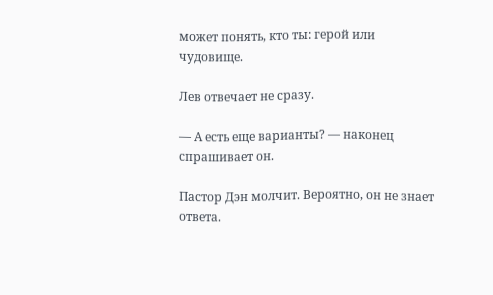может понять, кто ты: герой или чудовище.

Лев отвечает не сразу.

— А есть еще варианты? — наконец спрашивает он.

Пастор Дэн молчит. Вероятно, он не знает ответа.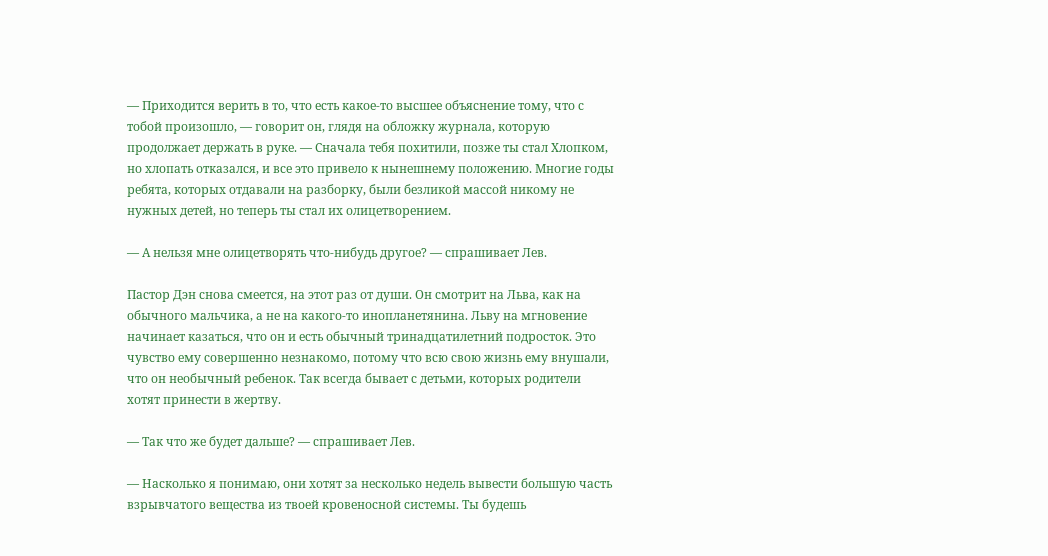— Приходится верить в то, что есть какое-то высшее объяснение тому, что с тобой произошло, — говорит он, глядя на обложку журнала, которую продолжает держать в руке. — Сначала тебя похитили, позже ты стал Хлопком, но хлопать отказался, и все это привело к нынешнему положению. Многие годы ребята, которых отдавали на разборку, были безликой массой никому не нужных детей, но теперь ты стал их олицетворением.

— А нельзя мне олицетворять что-нибудь другое? — спрашивает Лев.

Пастор Дэн снова смеется, на этот раз от души. Он смотрит на Льва, как на обычного мальчика, а не на какого-то инопланетянина. Льву на мгновение начинает казаться, что он и есть обычный тринадцатилетний подросток. Это чувство ему совершенно незнакомо, потому что всю свою жизнь ему внушали, что он необычный ребенок. Так всегда бывает с детьми, которых родители хотят принести в жертву.

— Так что же будет дальше? — спрашивает Лев.

— Насколько я понимаю, они хотят за несколько недель вывести большую часть взрывчатого вещества из твоей кровеносной системы. Ты будешь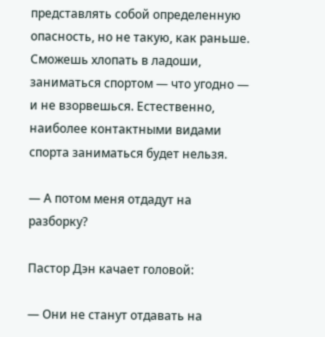представлять собой определенную опасность, но не такую, как раньше. Сможешь хлопать в ладоши, заниматься спортом — что угодно — и не взорвешься. Естественно, наиболее контактными видами спорта заниматься будет нельзя.

— А потом меня отдадут на разборку?

Пастор Дэн качает головой:

— Они не станут отдавать на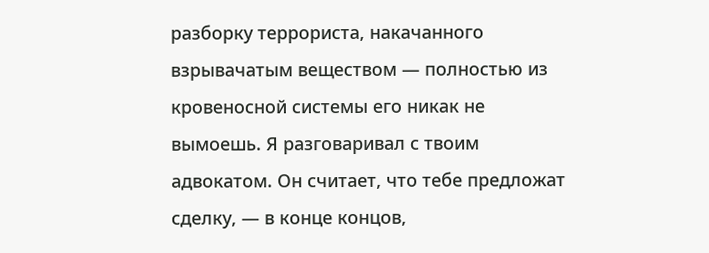разборку террориста, накачанного взрывачатым веществом — полностью из кровеносной системы его никак не вымоешь. Я разговаривал с твоим адвокатом. Он считает, что тебе предложат сделку, — в конце концов,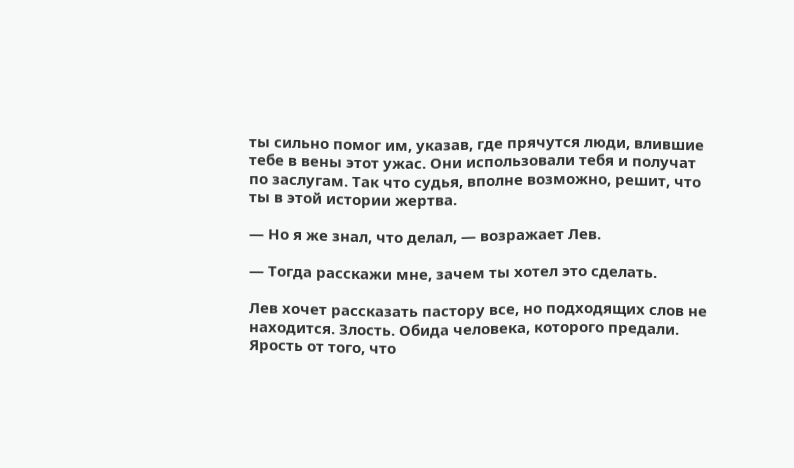ты сильно помог им, указав, где прячутся люди, влившие тебе в вены этот ужас. Они использовали тебя и получат по заслугам. Так что судья, вполне возможно, решит, что ты в этой истории жертва.

— Но я же знал, что делал, — возражает Лев.

— Тогда расскажи мне, зачем ты хотел это сделать.

Лев хочет рассказать пастору все, но подходящих слов не находится. Злость. Обида человека, которого предали. Ярость от того, что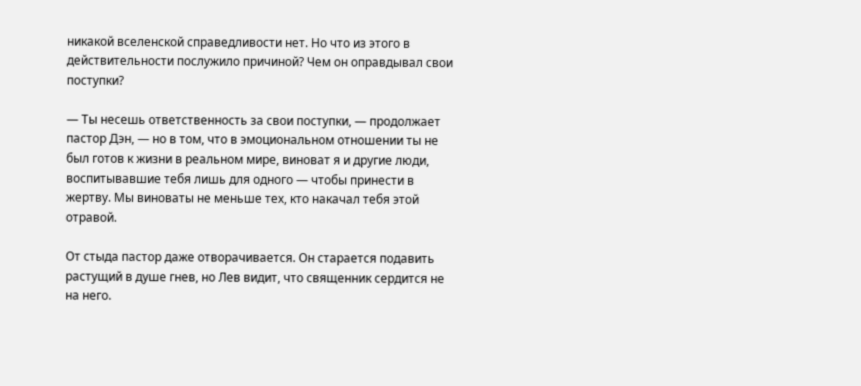никакой вселенской справедливости нет. Но что из этого в действительности послужило причиной? Чем он оправдывал свои поступки?

— Ты несешь ответственность за свои поступки, — продолжает пастор Дэн, — но в том, что в эмоциональном отношении ты не был готов к жизни в реальном мире, виноват я и другие люди, воспитывавшие тебя лишь для одного — чтобы принести в жертву. Мы виноваты не меньше тех, кто накачал тебя этой отравой.

От стыда пастор даже отворачивается. Он старается подавить растущий в душе гнев, но Лев видит, что священник сердится не на него.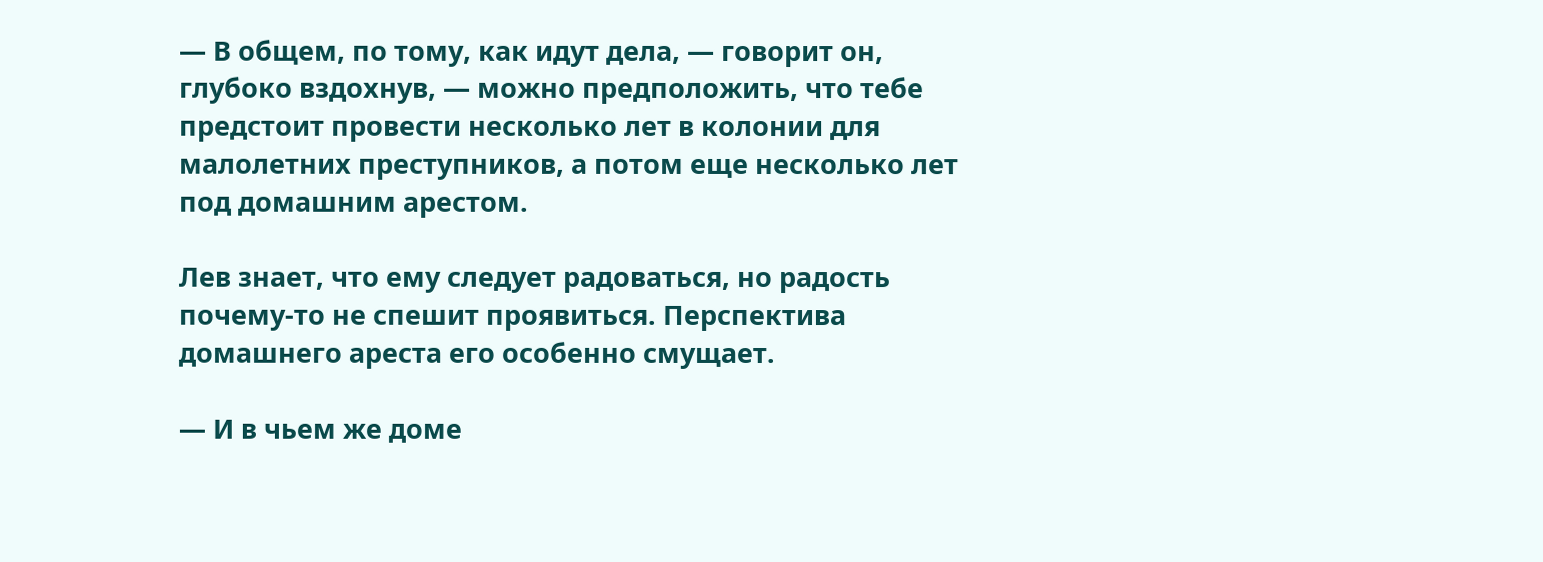— В общем, по тому, как идут дела, — говорит он, глубоко вздохнув, — можно предположить, что тебе предстоит провести несколько лет в колонии для малолетних преступников, а потом еще несколько лет под домашним арестом.

Лев знает, что ему следует радоваться, но радость почему-то не спешит проявиться. Перспектива домашнего ареста его особенно смущает.

— И в чьем же доме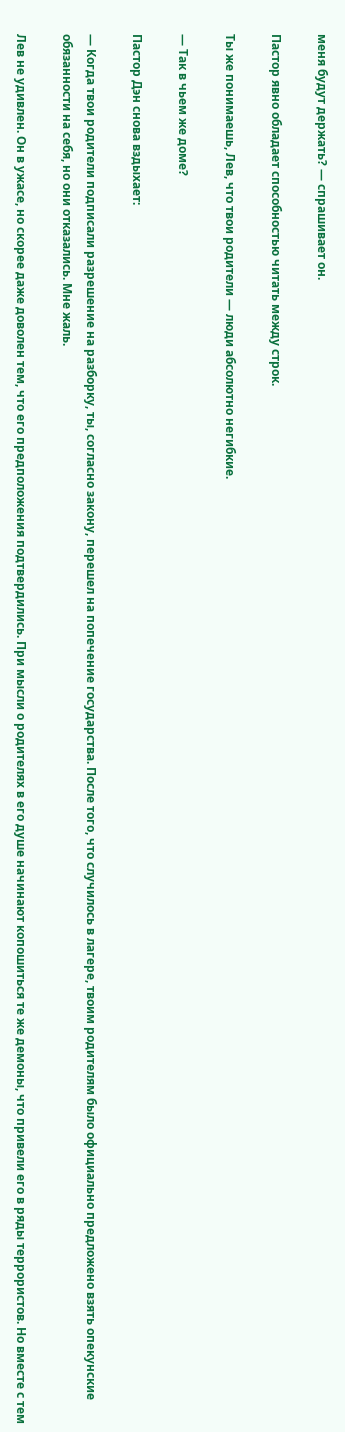меня будут держать? — спрашивает он.

Пастор явно обладает способностью читать между строк.

Ты же понимаешь, Лев, что твои родители — люди абсолютно негибкие.

— Так в чьем же доме?

Пастор Дэн снова вздыхает:

— Когда твои родители подписали разрешение на разборку, ты, согласно закону, перешел на попечение государства. После того, что случилось в лагере, твоим родителям было официально предложено взять опекунские обязанности на себя, но они отказались. Мне жаль.

Лев не удивлен. Он в ужасе, но скорее даже доволен тем, что его предположения подтвердились. При мысли о родителях в его душе начинают копошиться те же демоны, что привели его в ряды террористов. Но вместе с тем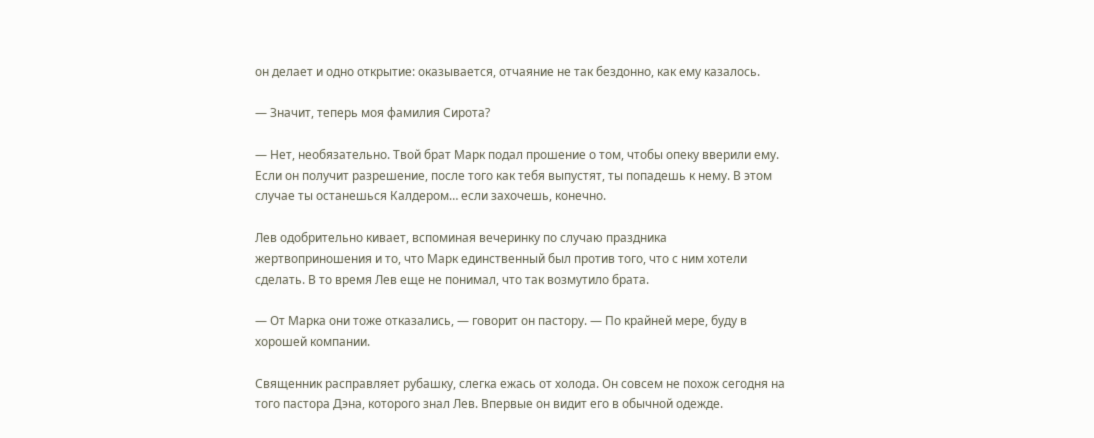он делает и одно открытие: оказывается, отчаяние не так бездонно, как ему казалось.

— Значит, теперь моя фамилия Сирота?

— Нет, необязательно. Твой брат Марк подал прошение о том, чтобы опеку вверили ему. Если он получит разрешение, после того как тебя выпустят, ты попадешь к нему. В этом случае ты останешься Калдером… если захочешь, конечно.

Лев одобрительно кивает, вспоминая вечеринку по случаю праздника жертвоприношения и то, что Марк единственный был против того, что с ним хотели сделать. В то время Лев еще не понимал, что так возмутило брата.

— От Марка они тоже отказались, — говорит он пастору. — По крайней мере, буду в хорошей компании.

Священник расправляет рубашку, слегка ежась от холода. Он совсем не похож сегодня на того пастора Дэна, которого знал Лев. Впервые он видит его в обычной одежде.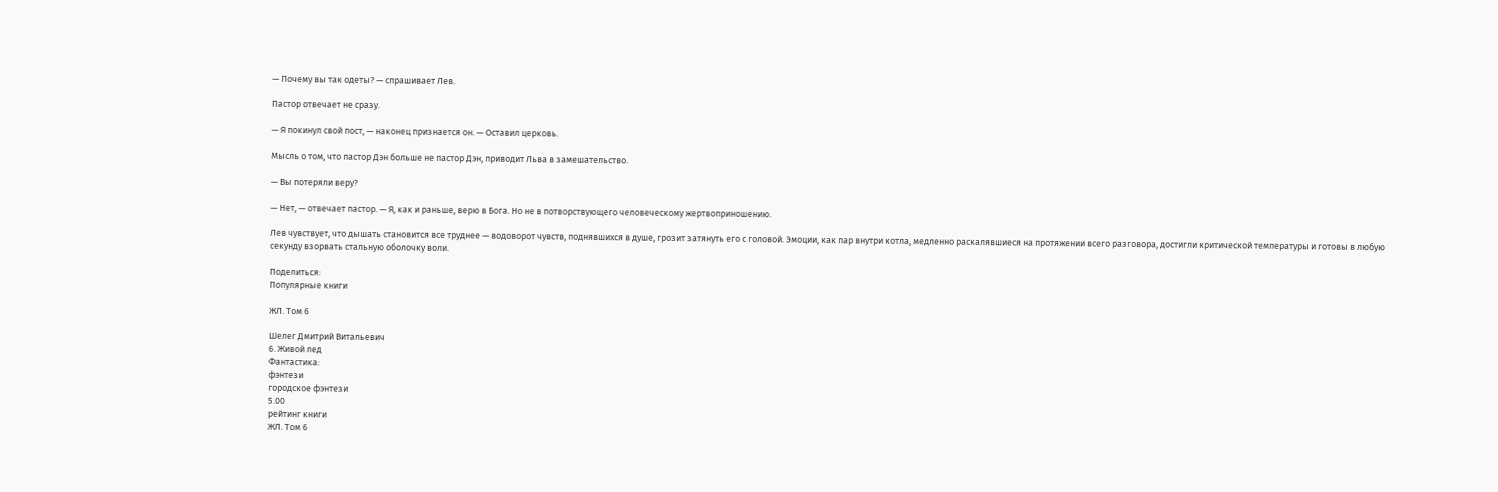— Почему вы так одеты? — спрашивает Лев.

Пастор отвечает не сразу.

— Я покинул свой пост, — наконец признается он. — Оставил церковь.

Мысль о том, что пастор Дэн больше не пастор Дэн, приводит Льва в замешательство.

— Вы потеряли веру?

— Нет, — отвечает пастор. — Я, как и раньше, верю в Бога. Но не в потворствующего человеческому жертвоприношению.

Лев чувствует, что дышать становится все труднее — водоворот чувств, поднявшихся в душе, грозит затянуть его с головой. Эмоции, как пар внутри котла, медленно раскалявшиеся на протяжении всего разговора, достигли критической температуры и готовы в любую секунду взорвать стальную оболочку воли.

Поделиться:
Популярные книги

ЖЛ. Том 6

Шелег Дмитрий Витальевич
6. Живой лед
Фантастика:
фэнтези
городское фэнтези
5.00
рейтинг книги
ЖЛ. Том 6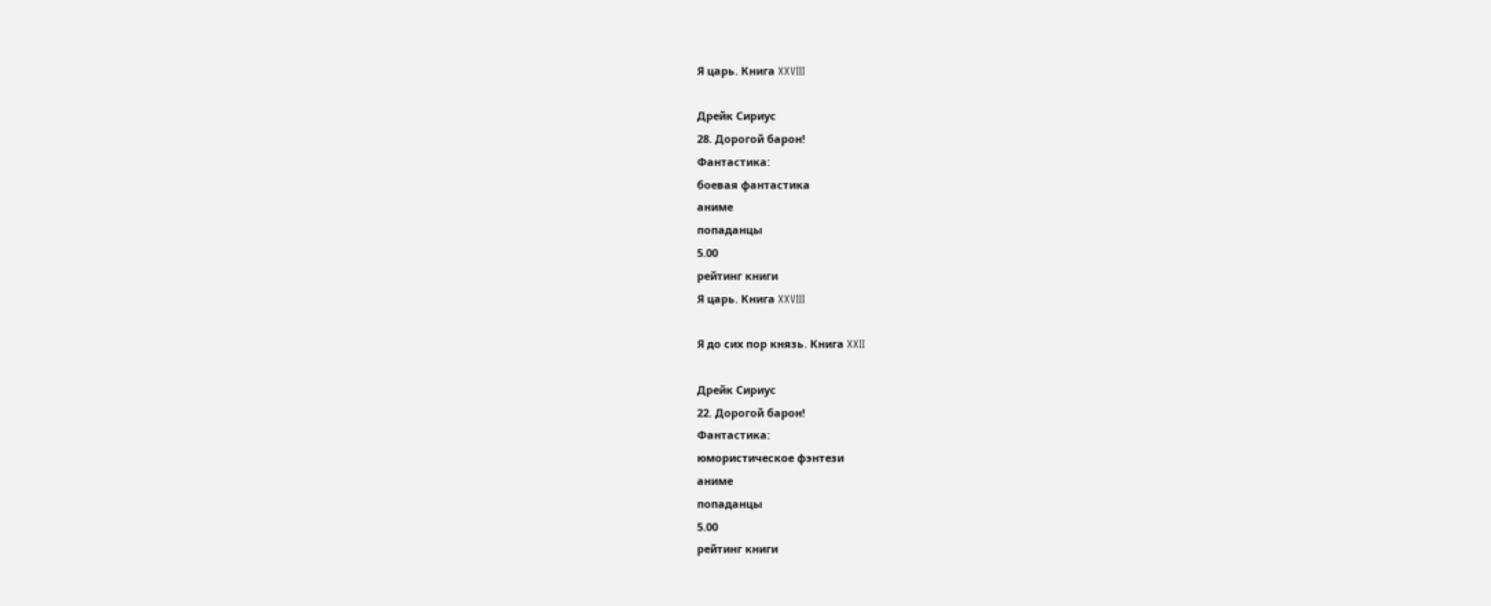Я царь. Книга XXVIII

Дрейк Сириус
28. Дорогой барон!
Фантастика:
боевая фантастика
аниме
попаданцы
5.00
рейтинг книги
Я царь. Книга XXVIII

Я до сих пор князь. Книга XXII

Дрейк Сириус
22. Дорогой барон!
Фантастика:
юмористическое фэнтези
аниме
попаданцы
5.00
рейтинг книги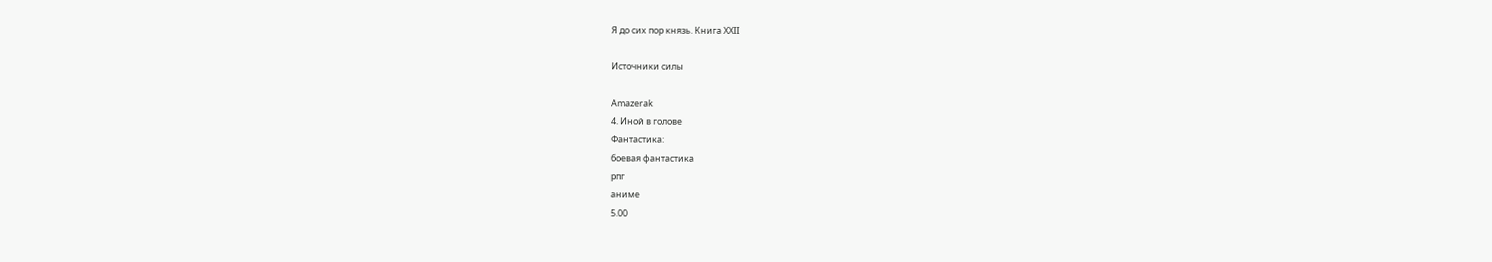Я до сих пор князь. Книга XXII

Источники силы

Amazerak
4. Иной в голове
Фантастика:
боевая фантастика
рпг
аниме
5.00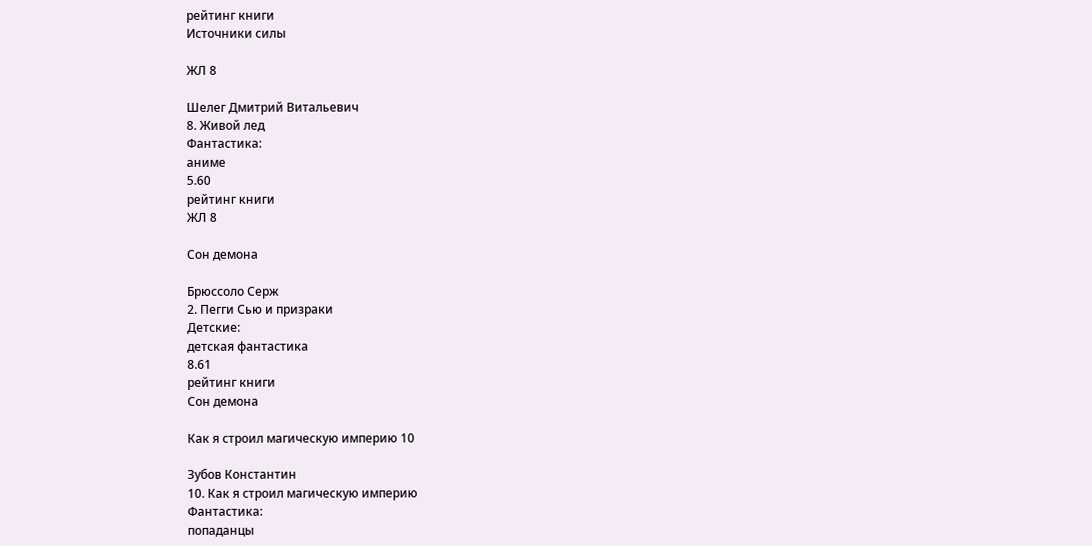рейтинг книги
Источники силы

ЖЛ 8

Шелег Дмитрий Витальевич
8. Живой лед
Фантастика:
аниме
5.60
рейтинг книги
ЖЛ 8

Сон демона

Брюссоло Серж
2. Пегги Сью и призраки
Детские:
детская фантастика
8.61
рейтинг книги
Сон демона

Как я строил магическую империю 10

Зубов Константин
10. Как я строил магическую империю
Фантастика:
попаданцы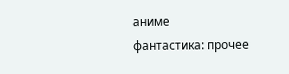аниме
фантастика: прочее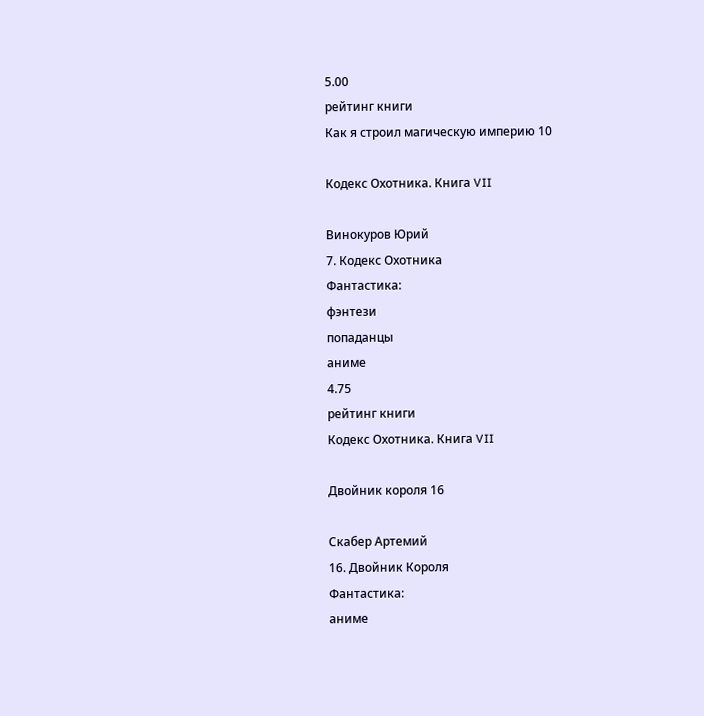5.00
рейтинг книги
Как я строил магическую империю 10

Кодекс Охотника. Книга VII

Винокуров Юрий
7. Кодекс Охотника
Фантастика:
фэнтези
попаданцы
аниме
4.75
рейтинг книги
Кодекс Охотника. Книга VII

Двойник короля 16

Скабер Артемий
16. Двойник Короля
Фантастика:
аниме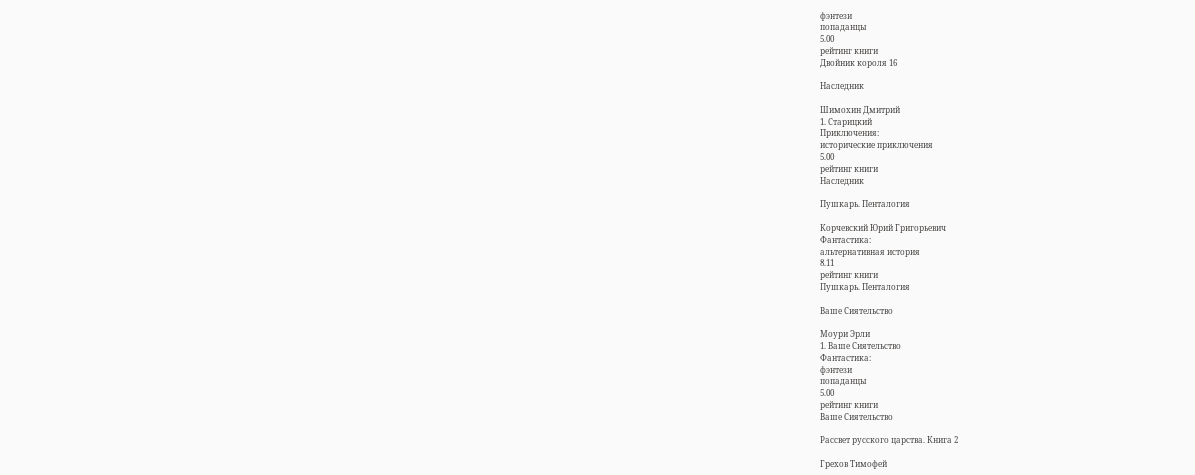фэнтези
попаданцы
5.00
рейтинг книги
Двойник короля 16

Наследник

Шимохин Дмитрий
1. Старицкий
Приключения:
исторические приключения
5.00
рейтинг книги
Наследник

Пушкарь. Пенталогия

Корчевский Юрий Григорьевич
Фантастика:
альтернативная история
8.11
рейтинг книги
Пушкарь. Пенталогия

Ваше Сиятельство

Моури Эрли
1. Ваше Сиятельство
Фантастика:
фэнтези
попаданцы
5.00
рейтинг книги
Ваше Сиятельство

Рассвет русского царства. Книга 2

Грехов Тимофей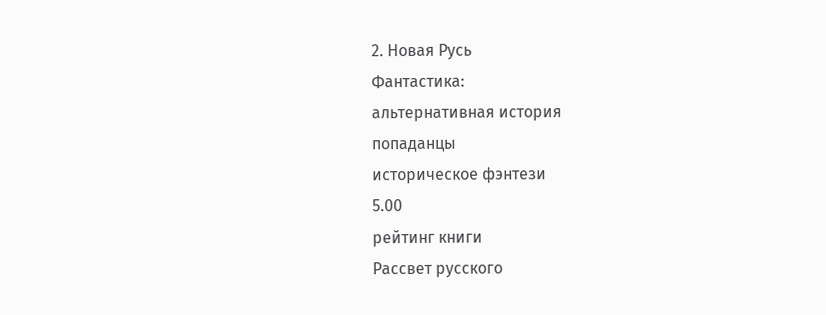2. Новая Русь
Фантастика:
альтернативная история
попаданцы
историческое фэнтези
5.00
рейтинг книги
Рассвет русского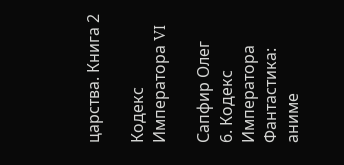царства. Книга 2

Кодекс Императора VI

Сапфир Олег
6. Кодекс Императора
Фантастика:
аниме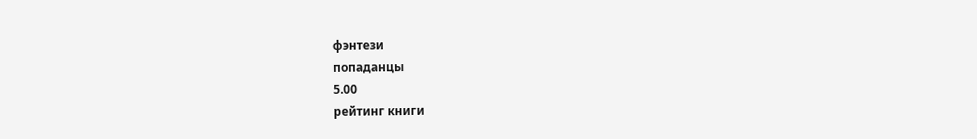фэнтези
попаданцы
5.00
рейтинг книги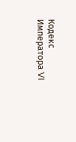Кодекс Императора VI